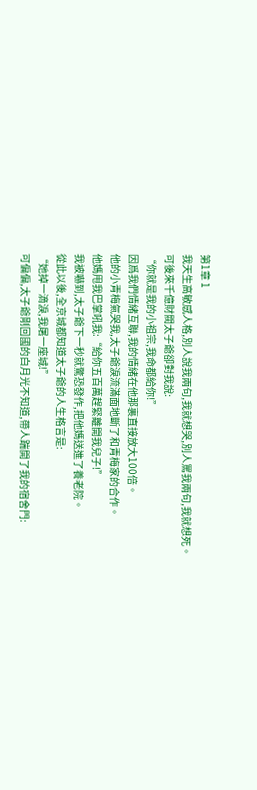第1章 1
我天生高敏感人格,別人說我兩句,我就想哭,別人罵我兩句,我就想死。
可後來千億財閥太子爺卻對我說:
“你就是我的小祖宗,我命都給你!”
因爲我們情緒互聯,我的情緒在他那裏直接放大100倍。
他的小青梅氣哭我,太子爺淚流滿面地斷了和青梅家的合作。
他媽甩我巴掌吼我:“給你五百萬趕緊離開我兒子!”
我被嚇到,太子爺下一秒就驚恐發作,把他媽送進了養老院。
從此以後,全京城都知道太子爺的人生格言是:
“她掉一滴淚,我屠一座城!”
可偏偏,太子爺剛回國的白月光不知道,帶人踹開了我的宿舍門: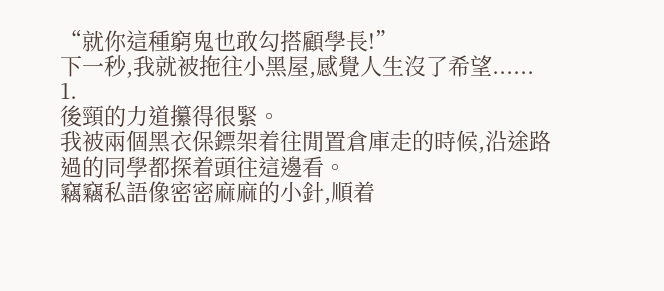“就你這種窮鬼也敢勾搭顧學長!”
下一秒,我就被拖往小黑屋,感覺人生沒了希望......
1.
後頸的力道攥得很緊。
我被兩個黑衣保鏢架着往閒置倉庫走的時候,沿途路過的同學都探着頭往這邊看。
竊竊私語像密密麻麻的小針,順着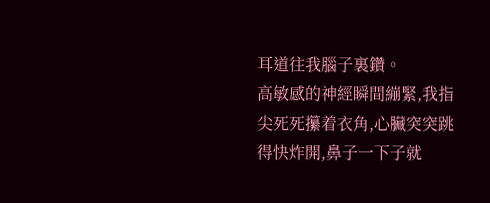耳道往我腦子裏鑽。
高敏感的神經瞬間繃緊,我指尖死死攥着衣角,心臟突突跳得快炸開,鼻子一下子就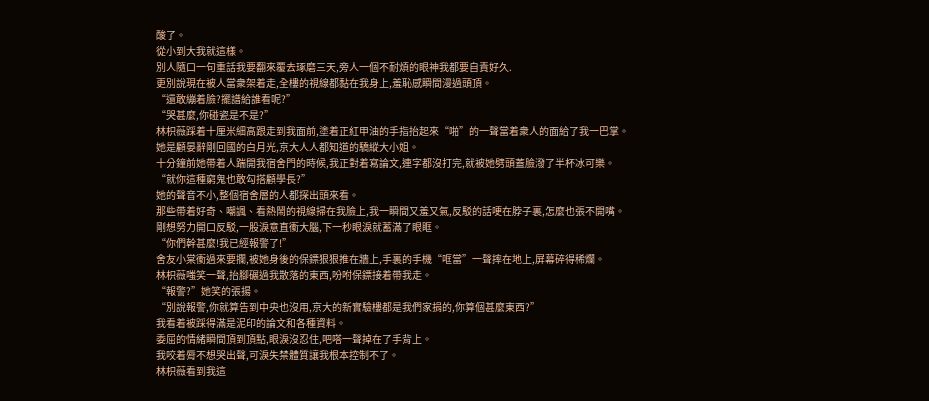酸了。
從小到大我就這樣。
別人隨口一句重話我要翻來覆去琢磨三天,旁人一個不耐煩的眼神我都要自責好久.
更別說現在被人當衆架着走,全樓的視線都黏在我身上,羞恥感瞬間漫過頭頂。
“還敢繃着臉?擺譜給誰看呢?”
“哭甚麼,你碰瓷是不是?”
林枳薇踩着十厘米細高跟走到我面前,塗着正紅甲油的手指抬起來“啪”的一聲當着衆人的面給了我一巴掌。
她是顧晏辭剛回國的白月光,京大人人都知道的驕縱大小姐。
十分鐘前她帶着人踹開我宿舍門的時候,我正對着寫論文,連字都沒打完,就被她劈頭蓋臉潑了半杯冰可樂。
“就你這種窮鬼也敢勾搭顧學長?”
她的聲音不小,整個宿舍層的人都探出頭來看。
那些帶着好奇、嘲諷、看熱鬧的視線掃在我臉上,我一瞬間又羞又氣,反駁的話哽在脖子裏,怎麼也張不開嘴。
剛想努力開口反駁,一股淚意直衝大腦,下一秒眼淚就蓄滿了眼眶。
“你們幹甚麼!我已經報警了!”
舍友小棠衝過來要攔,被她身後的保鏢狠狠推在牆上,手裏的手機“哐當”一聲摔在地上,屏幕碎得稀爛。
林枳薇嗤笑一聲,抬腳碾過我散落的東西,吩咐保鏢接着帶我走。
“報警?”她笑的張揚。
“別說報警,你就算告到中央也沒用,京大的新實驗樓都是我們家捐的,你算個甚麼東西?”
我看着被踩得滿是泥印的論文和各種資料。
委屈的情緒瞬間頂到頂點,眼淚沒忍住,吧嗒一聲掉在了手背上。
我咬着脣不想哭出聲,可淚失禁體質讓我根本控制不了。
林枳薇看到我這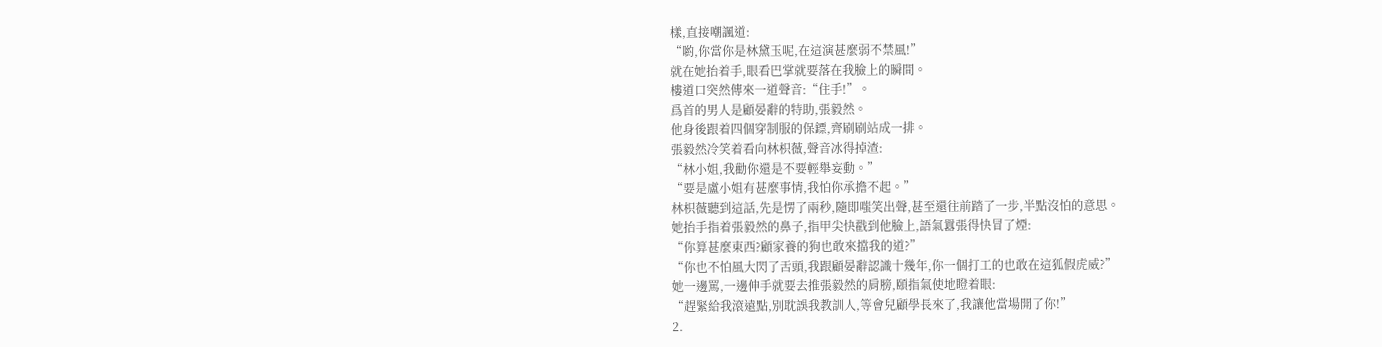樣,直接嘲諷道:
“喲,你當你是林黛玉呢,在這演甚麼弱不禁風!”
就在她抬着手,眼看巴掌就要落在我臉上的瞬間。
樓道口突然傳來一道聲音:“住手!”。
爲首的男人是顧晏辭的特助,張毅然。
他身後跟着四個穿制服的保鏢,齊刷刷站成一排。
張毅然冷笑着看向林枳薇,聲音冰得掉渣:
“林小姐,我勸你還是不要輕舉妄動。”
“要是盧小姐有甚麼事情,我怕你承擔不起。”
林枳薇聽到這話,先是愣了兩秒,隨即嗤笑出聲,甚至還往前踏了一步,半點沒怕的意思。
她抬手指着張毅然的鼻子,指甲尖快戳到他臉上,語氣囂張得快冒了煙:
“你算甚麼東西?顧家養的狗也敢來擋我的道?”
“你也不怕風大閃了舌頭,我跟顧晏辭認識十幾年,你一個打工的也敢在這狐假虎威?”
她一邊罵,一邊伸手就要去推張毅然的肩膀,頤指氣使地瞪着眼:
“趕緊給我滾遠點,別耽誤我教訓人,等會兒顧學長來了,我讓他當場開了你!”
2.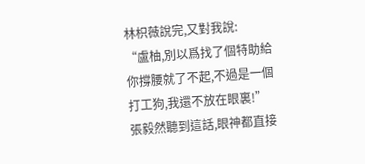林枳薇說完,又對我說:
“盧柚,別以爲找了個特助給你撐腰就了不起,不過是一個打工狗,我還不放在眼裏!”
張毅然聽到這話,眼神都直接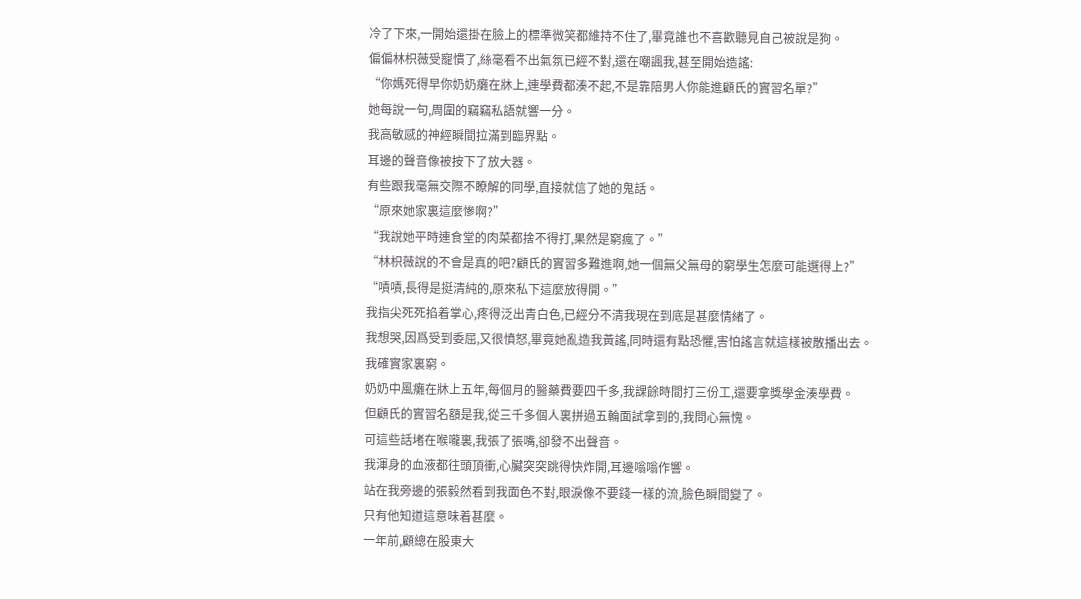冷了下來,一開始還掛在臉上的標準微笑都維持不住了,畢竟誰也不喜歡聽見自己被說是狗。
偏偏林枳薇受寵慣了,絲毫看不出氣氛已經不對,還在嘲諷我,甚至開始造謠:
“你媽死得早你奶奶癱在牀上,連學費都湊不起,不是靠陪男人你能進顧氏的實習名單?”
她每說一句,周圍的竊竊私語就響一分。
我高敏感的神經瞬間拉滿到臨界點。
耳邊的聲音像被按下了放大器。
有些跟我毫無交際不瞭解的同學,直接就信了她的鬼話。
“原來她家裏這麼慘啊?”
“我說她平時連食堂的肉菜都捨不得打,果然是窮瘋了。”
“林枳薇說的不會是真的吧?顧氏的實習多難進啊,她一個無父無母的窮學生怎麼可能選得上?”
“嘖嘖,長得是挺清純的,原來私下這麼放得開。”
我指尖死死掐着掌心,疼得泛出青白色,已經分不清我現在到底是甚麼情緒了。
我想哭,因爲受到委屈,又很憤怒,畢竟她亂造我黃謠,同時還有點恐懼,害怕謠言就這樣被散播出去。
我確實家裏窮。
奶奶中風癱在牀上五年,每個月的醫藥費要四千多,我課餘時間打三份工,還要拿獎學金湊學費。
但顧氏的實習名額是我,從三千多個人裏拼過五輪面試拿到的,我問心無愧。
可這些話堵在喉嚨裏,我張了張嘴,卻發不出聲音。
我渾身的血液都往頭頂衝,心臟突突跳得快炸開,耳邊嗡嗡作響。
站在我旁邊的張毅然看到我面色不對,眼淚像不要錢一樣的流,臉色瞬間變了。
只有他知道這意味着甚麼。
一年前,顧總在股東大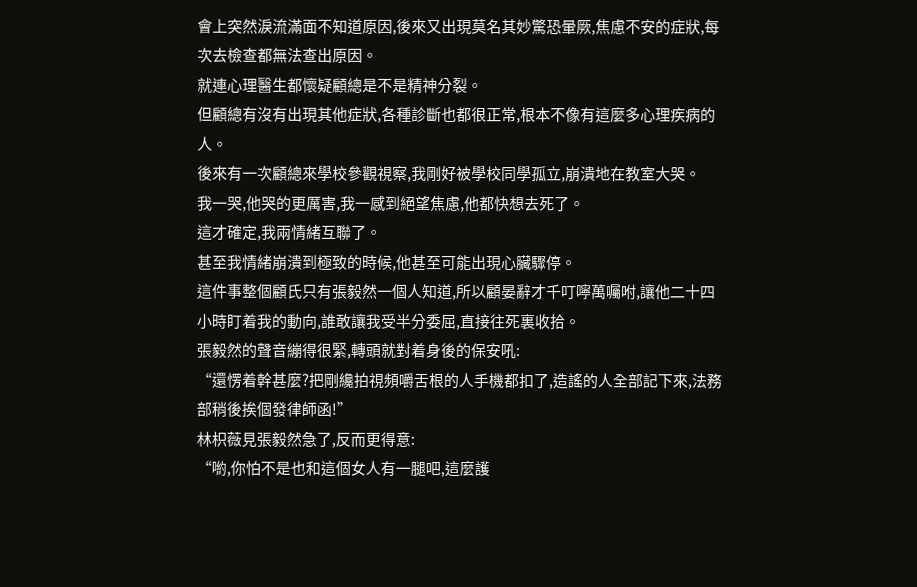會上突然淚流滿面不知道原因,後來又出現莫名其妙驚恐暈厥,焦慮不安的症狀,每次去檢查都無法查出原因。
就連心理醫生都懷疑顧總是不是精神分裂。
但顧總有沒有出現其他症狀,各種診斷也都很正常,根本不像有這麼多心理疾病的人。
後來有一次顧總來學校參觀視察,我剛好被學校同學孤立,崩潰地在教室大哭。
我一哭,他哭的更厲害,我一感到絕望焦慮,他都快想去死了。
這才確定,我兩情緒互聯了。
甚至我情緒崩潰到極致的時候,他甚至可能出現心臟驟停。
這件事整個顧氏只有張毅然一個人知道,所以顧晏辭才千叮嚀萬囑咐,讓他二十四小時盯着我的動向,誰敢讓我受半分委屈,直接往死裏收拾。
張毅然的聲音繃得很緊,轉頭就對着身後的保安吼:
“還愣着幹甚麼?把剛纔拍視頻嚼舌根的人手機都扣了,造謠的人全部記下來,法務部稍後挨個發律師函!”
林枳薇見張毅然急了,反而更得意:
“喲,你怕不是也和這個女人有一腿吧,這麼護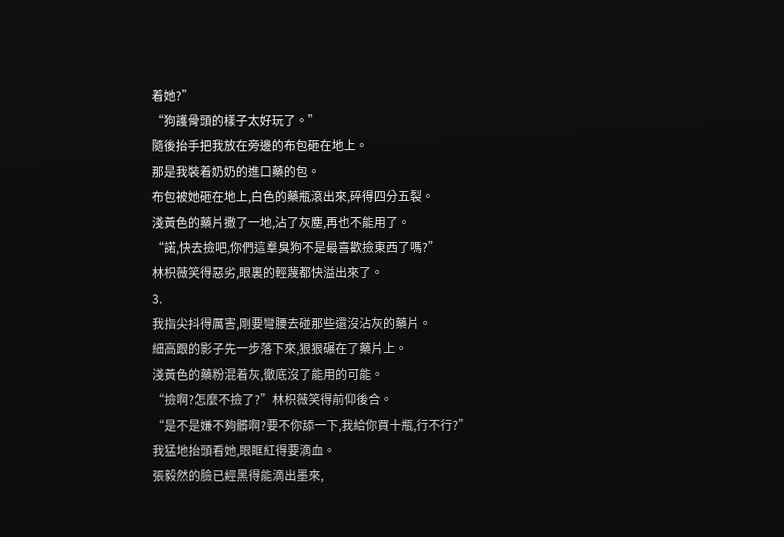着她?”
“狗護骨頭的樣子太好玩了。”
隨後抬手把我放在旁邊的布包砸在地上。
那是我裝着奶奶的進口藥的包。
布包被她砸在地上,白色的藥瓶滾出來,碎得四分五裂。
淺黃色的藥片撒了一地,沾了灰塵,再也不能用了。
“諾,快去撿吧,你們這羣臭狗不是最喜歡撿東西了嗎?”
林枳薇笑得惡劣,眼裏的輕蔑都快溢出來了。
3.
我指尖抖得厲害,剛要彎腰去碰那些還沒沾灰的藥片。
細高跟的影子先一步落下來,狠狠碾在了藥片上。
淺黃色的藥粉混着灰,徹底沒了能用的可能。
“撿啊?怎麼不撿了?”林枳薇笑得前仰後合。
“是不是嫌不夠髒啊?要不你舔一下,我給你買十瓶,行不行?”
我猛地抬頭看她,眼眶紅得要滴血。
張毅然的臉已經黑得能滴出墨來,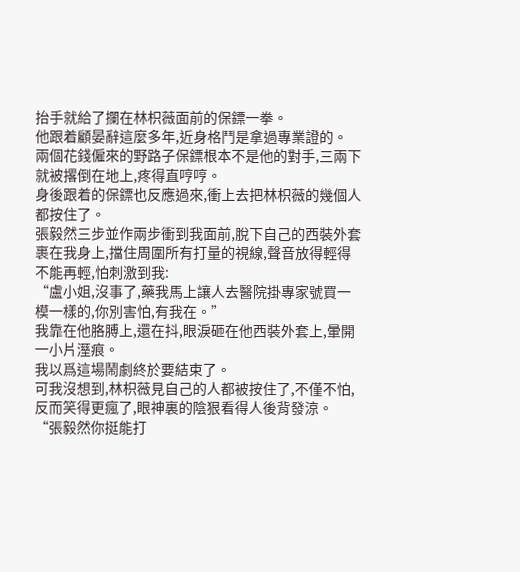抬手就給了攔在林枳薇面前的保鏢一拳。
他跟着顧晏辭這麼多年,近身格鬥是拿過專業證的。
兩個花錢僱來的野路子保鏢根本不是他的對手,三兩下就被撂倒在地上,疼得直哼哼。
身後跟着的保鏢也反應過來,衝上去把林枳薇的幾個人都按住了。
張毅然三步並作兩步衝到我面前,脫下自己的西裝外套裹在我身上,擋住周圍所有打量的視線,聲音放得輕得不能再輕,怕刺激到我:
“盧小姐,沒事了,藥我馬上讓人去醫院掛專家號買一模一樣的,你別害怕,有我在。”
我靠在他胳膊上,還在抖,眼淚砸在他西裝外套上,暈開一小片溼痕。
我以爲這場鬧劇終於要結束了。
可我沒想到,林枳薇見自己的人都被按住了,不僅不怕,反而笑得更瘋了,眼神裏的陰狠看得人後背發涼。
“張毅然你挺能打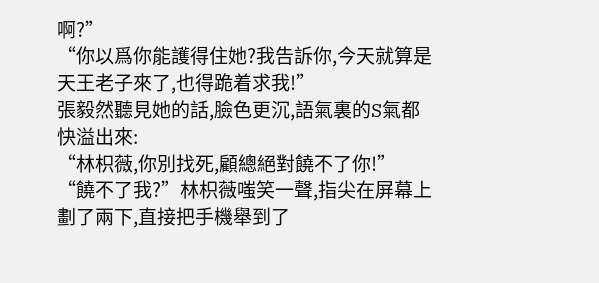啊?”
“你以爲你能護得住她?我告訴你,今天就算是天王老子來了,也得跪着求我!”
張毅然聽見她的話,臉色更沉,語氣裏的S氣都快溢出來:
“林枳薇,你別找死,顧總絕對饒不了你!”
“饒不了我?”林枳薇嗤笑一聲,指尖在屏幕上劃了兩下,直接把手機舉到了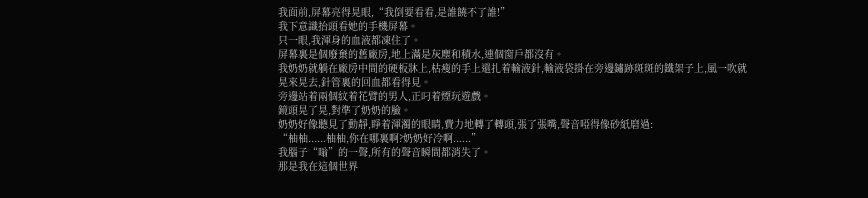我面前,屏幕亮得晃眼,“我倒要看看,是誰饒不了誰!”
我下意識抬頭看她的手機屏幕。
只一眼,我渾身的血液都凍住了。
屏幕裏是個廢棄的舊廠房,地上滿是灰塵和積水,連個窗戶都沒有。
我奶奶就躺在廠房中間的硬板牀上,枯瘦的手上還扎着輸液針,輸液袋掛在旁邊鏽跡斑斑的鐵架子上,風一吹就晃來晃去,針管裏的回血都看得見。
旁邊站着兩個紋着花臂的男人,正叼着煙玩遊戲。
鏡頭晃了晃,對準了奶奶的臉。
奶奶好像聽見了動靜,睜着渾濁的眼睛,費力地轉了轉頭,張了張嘴,聲音啞得像砂紙磨過:
“柚柚......柚柚,你在哪裏啊?奶奶好冷啊......”
我腦子“嗡”的一聲,所有的聲音瞬間都消失了。
那是我在這個世界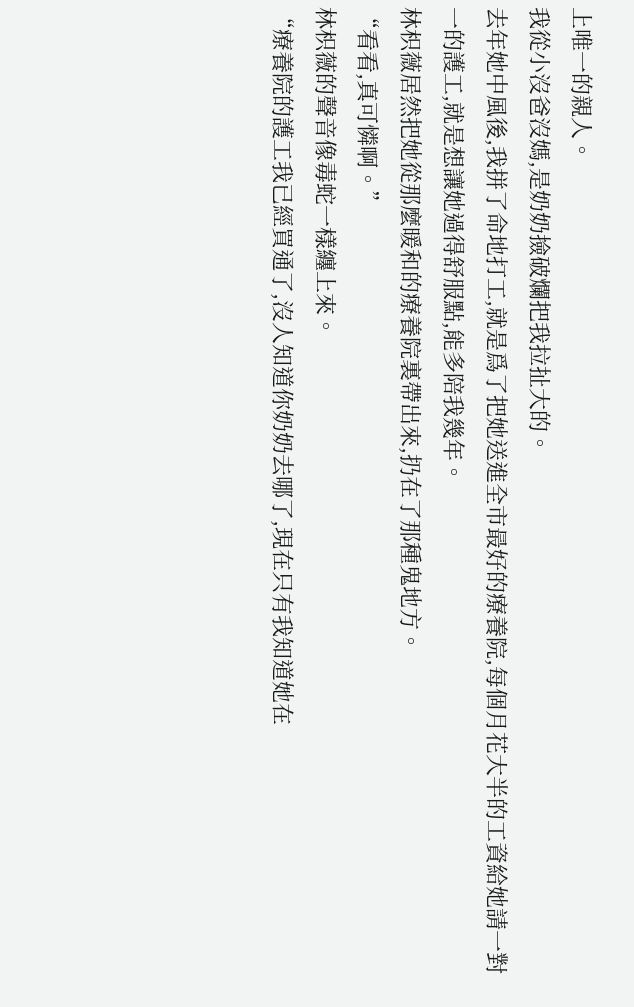上唯一的親人。
我從小沒爸沒媽,是奶奶撿破爛把我拉扯大的。
去年她中風後,我拼了命地打工,就是爲了把她送進全市最好的療養院,每個月花大半的工資給她請一對一的護工,就是想讓她過得舒服點,能多陪我幾年。
林枳薇居然把她從那麼暖和的療養院裏帶出來,扔在了那種鬼地方。
“看看,真可憐啊。”
林枳薇的聲音像毒蛇一樣纏上來。
“療養院的護工我已經買通了,沒人知道你奶奶去哪了,現在只有我知道她在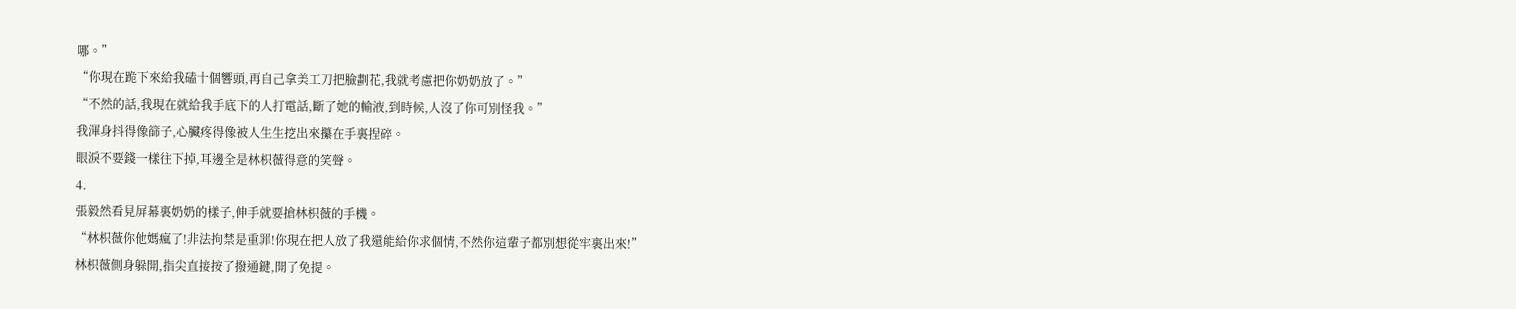哪。”
“你現在跪下來給我磕十個響頭,再自己拿美工刀把臉劃花,我就考慮把你奶奶放了。”
“不然的話,我現在就給我手底下的人打電話,斷了她的輸液,到時候,人沒了你可別怪我。”
我渾身抖得像篩子,心臟疼得像被人生生挖出來攥在手裏捏碎。
眼淚不要錢一樣往下掉,耳邊全是林枳薇得意的笑聲。
4.
張毅然看見屏幕裏奶奶的樣子,伸手就要搶林枳薇的手機。
“林枳薇你他媽瘋了!非法拘禁是重罪!你現在把人放了我還能給你求個情,不然你這輩子都別想從牢裏出來!”
林枳薇側身躲開,指尖直接按了撥通鍵,開了免提。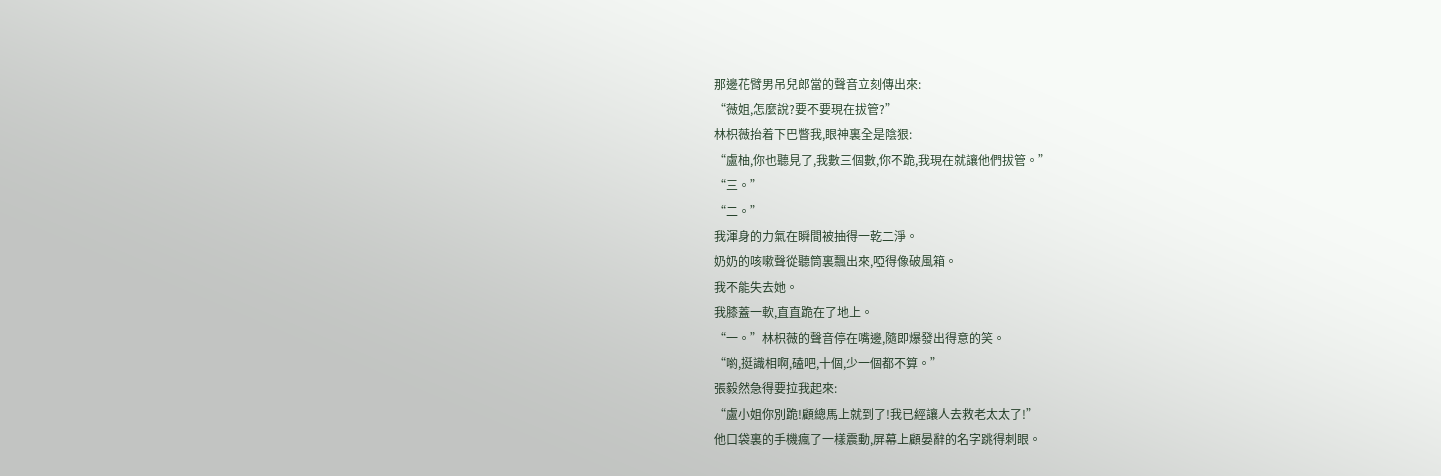那邊花臂男吊兒郎當的聲音立刻傳出來:
“薇姐,怎麼說?要不要現在拔管?”
林枳薇抬着下巴瞥我,眼神裏全是陰狠:
“盧柚,你也聽見了,我數三個數,你不跪,我現在就讓他們拔管。”
“三。”
“二。”
我渾身的力氣在瞬間被抽得一乾二淨。
奶奶的咳嗽聲從聽筒裏飄出來,啞得像破風箱。
我不能失去她。
我膝蓋一軟,直直跪在了地上。
“一。”林枳薇的聲音停在嘴邊,隨即爆發出得意的笑。
“喲,挺識相啊,磕吧,十個,少一個都不算。”
張毅然急得要拉我起來:
“盧小姐你別跪!顧總馬上就到了!我已經讓人去救老太太了!”
他口袋裏的手機瘋了一樣震動,屏幕上顧晏辭的名字跳得刺眼。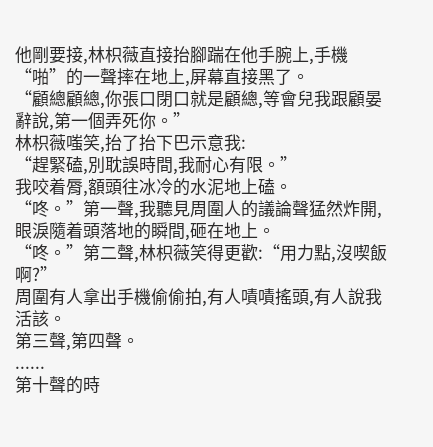他剛要接,林枳薇直接抬腳踹在他手腕上,手機“啪”的一聲摔在地上,屏幕直接黑了。
“顧總顧總,你張口閉口就是顧總,等會兒我跟顧晏辭說,第一個弄死你。”
林枳薇嗤笑,抬了抬下巴示意我:
“趕緊磕,別耽誤時間,我耐心有限。”
我咬着脣,額頭往冰冷的水泥地上磕。
“咚。”第一聲,我聽見周圍人的議論聲猛然炸開,眼淚隨着頭落地的瞬間,砸在地上。
“咚。”第二聲,林枳薇笑得更歡:“用力點,沒喫飯啊?”
周圍有人拿出手機偷偷拍,有人嘖嘖搖頭,有人說我活該。
第三聲,第四聲。
......
第十聲的時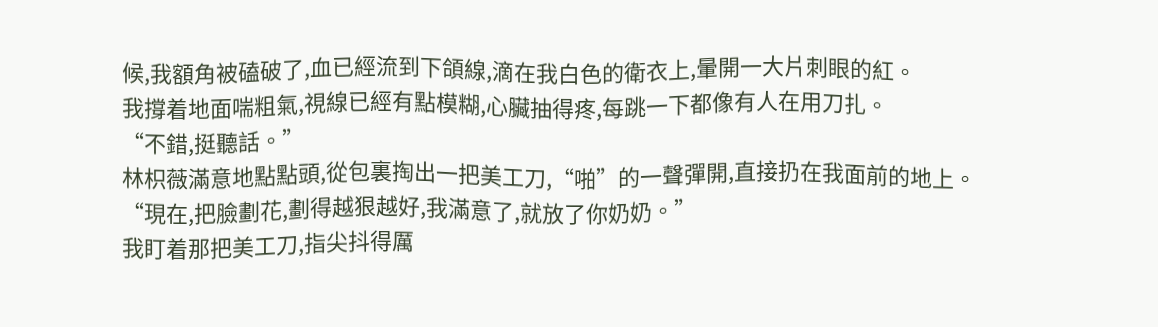候,我額角被磕破了,血已經流到下頜線,滴在我白色的衛衣上,暈開一大片刺眼的紅。
我撐着地面喘粗氣,視線已經有點模糊,心臟抽得疼,每跳一下都像有人在用刀扎。
“不錯,挺聽話。”
林枳薇滿意地點點頭,從包裏掏出一把美工刀,“啪”的一聲彈開,直接扔在我面前的地上。
“現在,把臉劃花,劃得越狠越好,我滿意了,就放了你奶奶。”
我盯着那把美工刀,指尖抖得厲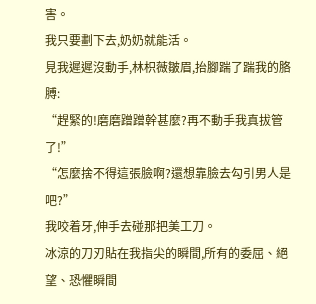害。
我只要劃下去,奶奶就能活。
見我遲遲沒動手,林枳薇皺眉,抬腳踹了踹我的胳膊:
“趕緊的!磨磨蹭蹭幹甚麼?再不動手我真拔管了!”
“怎麼捨不得這張臉啊?還想靠臉去勾引男人是吧?”
我咬着牙,伸手去碰那把美工刀。
冰涼的刀刃貼在我指尖的瞬間,所有的委屈、絕望、恐懼瞬間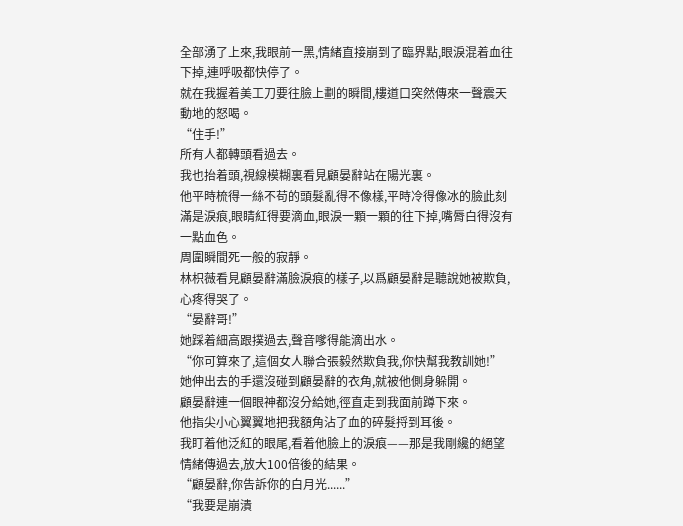全部湧了上來,我眼前一黑,情緒直接崩到了臨界點,眼淚混着血往下掉,連呼吸都快停了。
就在我握着美工刀要往臉上劃的瞬間,樓道口突然傳來一聲震天動地的怒喝。
“住手!”
所有人都轉頭看過去。
我也抬着頭,視線模糊裏看見顧晏辭站在陽光裏。
他平時梳得一絲不苟的頭髮亂得不像樣,平時冷得像冰的臉此刻滿是淚痕,眼睛紅得要滴血,眼淚一顆一顆的往下掉,嘴脣白得沒有一點血色。
周圍瞬間死一般的寂靜。
林枳薇看見顧晏辭滿臉淚痕的樣子,以爲顧晏辭是聽說她被欺負,心疼得哭了。
“晏辭哥!”
她踩着細高跟撲過去,聲音嗲得能滴出水。
“你可算來了,這個女人聯合張毅然欺負我,你快幫我教訓她!”
她伸出去的手還沒碰到顧晏辭的衣角,就被他側身躲開。
顧晏辭連一個眼神都沒分給她,徑直走到我面前蹲下來。
他指尖小心翼翼地把我額角沾了血的碎髮捋到耳後。
我盯着他泛紅的眼尾,看着他臉上的淚痕——那是我剛纔的絕望情緒傳過去,放大100倍後的結果。
“顧晏辭,你告訴你的白月光......”
“我要是崩潰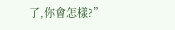了,你會怎樣?”